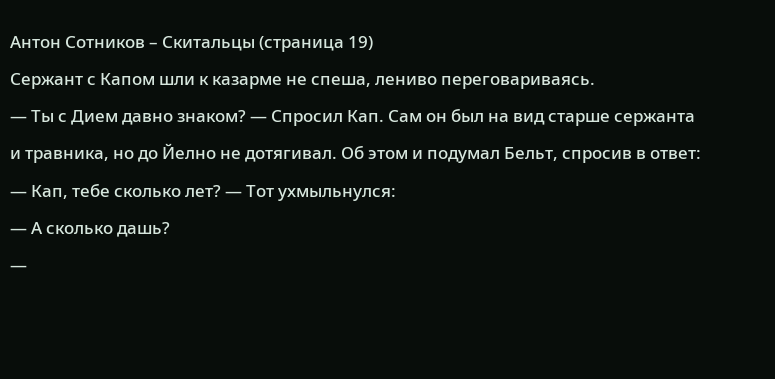Антон Сотников – Скитальцы (страница 19)
Сержант с Капом шли к казарме не спеша, лениво переговариваясь.
— Ты с Дием давно знаком? — Спросил Кап. Сам он был на вид старше сержанта и травника, но до Йелно не дотягивал. Об этом и подумал Бельт, спросив в ответ:
— Кап, тебе сколько лет? — Тот ухмыльнулся:
— А сколько дашь?
—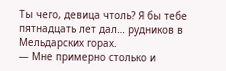Ты чего, девица чтоль? Я бы тебе пятнадцать лет дал… рудников в Мельдарских горах.
— Мне примерно столько и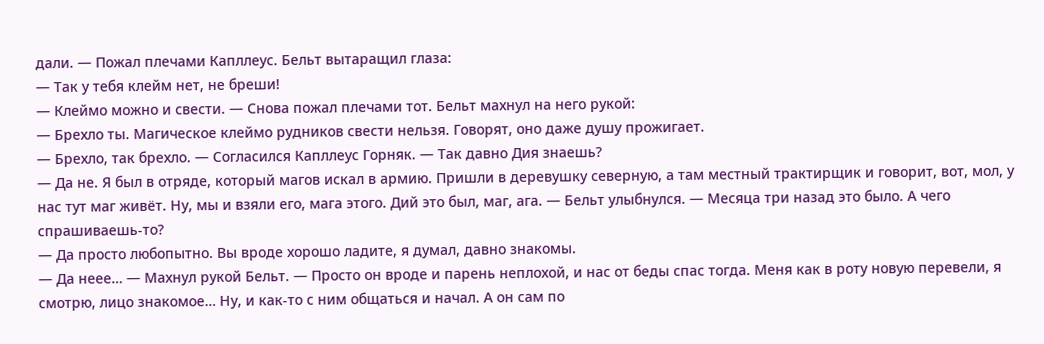дали. — Пожал плечами Капллеус. Бельт вытаращил глаза:
— Так у тебя клейм нет, не бреши!
— Клеймо можно и свести. — Снова пожал плечами тот. Бельт махнул на него рукой:
— Брехло ты. Магическое клеймо рудников свести нельзя. Говорят, оно даже душу прожигает.
— Брехло, так брехло. — Согласился Капллеус Горняк. — Так давно Дия знаешь?
— Да не. Я был в отряде, который магов искал в армию. Пришли в деревушку северную, а там местный трактирщик и говорит, вот, мол, у нас тут маг живёт. Ну, мы и взяли его, мага этого. Дий это был, маг, ага. — Бельт улыбнулся. — Месяца три назад это было. А чего спрашиваешь-то?
— Да просто любопытно. Вы вроде хорошо ладите, я думал, давно знакомы.
— Да неее… — Махнул рукой Бельт. — Просто он вроде и парень неплохой, и нас от беды спас тогда. Меня как в роту новую перевели, я смотрю, лицо знакомое… Ну, и как-то с ним общаться и начал. А он сам по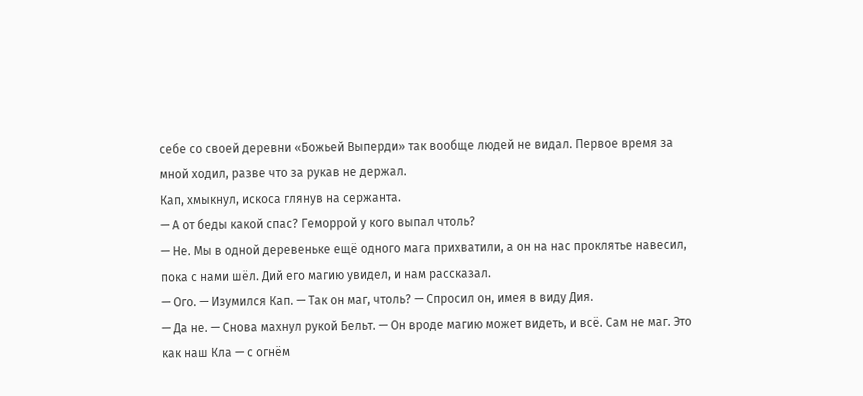себе со своей деревни «Божьей Выперди» так вообще людей не видал. Первое время за мной ходил, разве что за рукав не держал.
Кап, хмыкнул, искоса глянув на сержанта.
— А от беды какой спас? Геморрой у кого выпал чтоль?
— Не. Мы в одной деревеньке ещё одного мага прихватили, а он на нас проклятье навесил, пока с нами шёл. Дий его магию увидел, и нам рассказал.
— Ого. — Изумился Кап. — Так он маг, чтоль? — Спросил он, имея в виду Дия.
— Да не. — Снова махнул рукой Бельт. — Он вроде магию может видеть, и всё. Сам не маг. Это как наш Кла — с огнём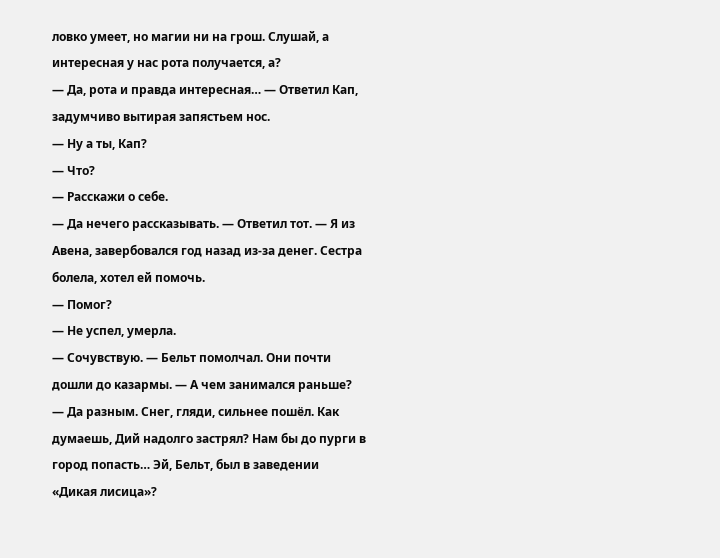ловко умеет, но магии ни на грош. Слушай, а интересная у нас рота получается, а?
— Да, рота и правда интересная… — Ответил Кап, задумчиво вытирая запястьем нос.
— Ну а ты, Кап?
— Что?
— Расскажи о себе.
— Да нечего рассказывать. — Ответил тот. — Я из Авена, завербовался год назад из-за денег. Сестра болела, хотел ей помочь.
— Помог?
— Не успел, умерла.
— Сочувствую. — Бельт помолчал. Они почти дошли до казармы. — А чем занимался раньше?
— Да разным. Снег, гляди, сильнее пошёл. Как думаешь, Дий надолго застрял? Нам бы до пурги в город попасть… Эй, Бельт, был в заведении «Дикая лисица»?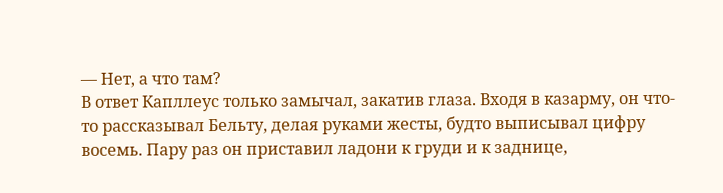— Нет, а что там?
В ответ Капллеус только замычал, закатив глаза. Входя в казарму, он что-то рассказывал Бельту, делая руками жесты, будто выписывал цифру восемь. Пару раз он приставил ладони к груди и к заднице,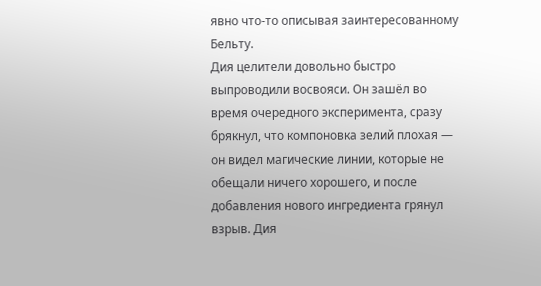явно что-то описывая заинтересованному Бельту.
Дия целители довольно быстро выпроводили восвояси. Он зашёл во время очередного эксперимента, сразу брякнул, что компоновка зелий плохая — он видел магические линии, которые не обещали ничего хорошего, и после добавления нового ингредиента грянул взрыв. Дия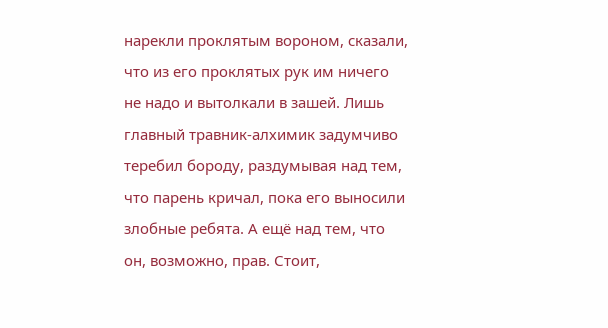нарекли проклятым вороном, сказали, что из его проклятых рук им ничего не надо и вытолкали в зашей. Лишь главный травник-алхимик задумчиво теребил бороду, раздумывая над тем, что парень кричал, пока его выносили злобные ребята. А ещё над тем, что он, возможно, прав. Стоит,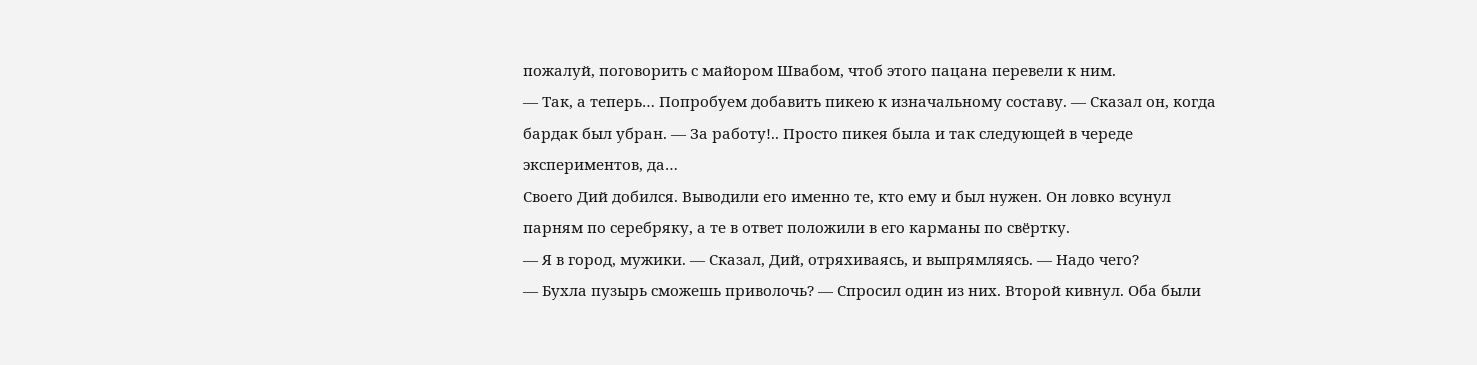пожалуй, поговорить с майором Швабом, чтоб этого пацана перевели к ним.
— Так, а теперь… Попробуем добавить пикею к изначальному составу. — Сказал он, когда бардак был убран. — За работу!.. Просто пикея была и так следующей в череде экспериментов, да…
Своего Дий добился. Выводили его именно те, кто ему и был нужен. Он ловко всунул парням по серебряку, а те в ответ положили в его карманы по свёртку.
— Я в город, мужики. — Сказал, Дий, отряхиваясь, и выпрямляясь. — Надо чего?
— Бухла пузырь сможешь приволочь? — Спросил один из них. Второй кивнул. Оба были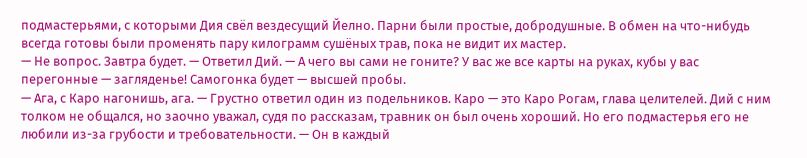подмастерьями, с которыми Дия свёл вездесущий Йелно. Парни были простые, добродушные. В обмен на что-нибудь всегда готовы были променять пару килограмм сушёных трав, пока не видит их мастер.
— Не вопрос. Завтра будет. — Ответил Дий. — А чего вы сами не гоните? У вас же все карты на руках, кубы у вас перегонные — загляденье! Самогонка будет — высшей пробы.
— Ага, с Каро нагонишь, ага. — Грустно ответил один из подельников. Каро — это Каро Рогам, глава целителей. Дий с ним толком не общался, но заочно уважал, судя по рассказам, травник он был очень хороший. Но его подмастерья его не любили из-за грубости и требовательности. — Он в каждый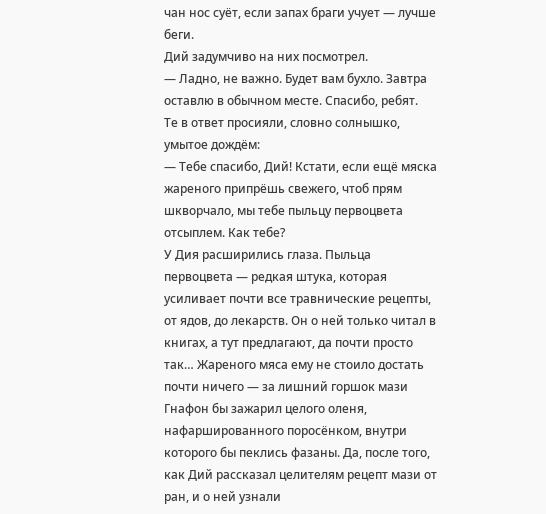чан нос суёт, если запах браги учует — лучше беги.
Дий задумчиво на них посмотрел.
— Ладно, не важно. Будет вам бухло. Завтра оставлю в обычном месте. Спасибо, ребят.
Те в ответ просияли, словно солнышко, умытое дождём:
— Тебе спасибо, Дий! Кстати, если ещё мяска жареного припрёшь свежего, чтоб прям шкворчало, мы тебе пыльцу первоцвета отсыплем. Как тебе?
У Дия расширились глаза. Пыльца первоцвета — редкая штука, которая усиливает почти все травнические рецепты, от ядов, до лекарств. Он о ней только читал в книгах, а тут предлагают, да почти просто так… Жареного мяса ему не стоило достать почти ничего — за лишний горшок мази Гнафон бы зажарил целого оленя, нафаршированного поросёнком, внутри которого бы пеклись фазаны. Да, после того, как Дий рассказал целителям рецепт мази от ран, и о ней узнали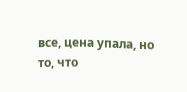все, цена упала, но то, что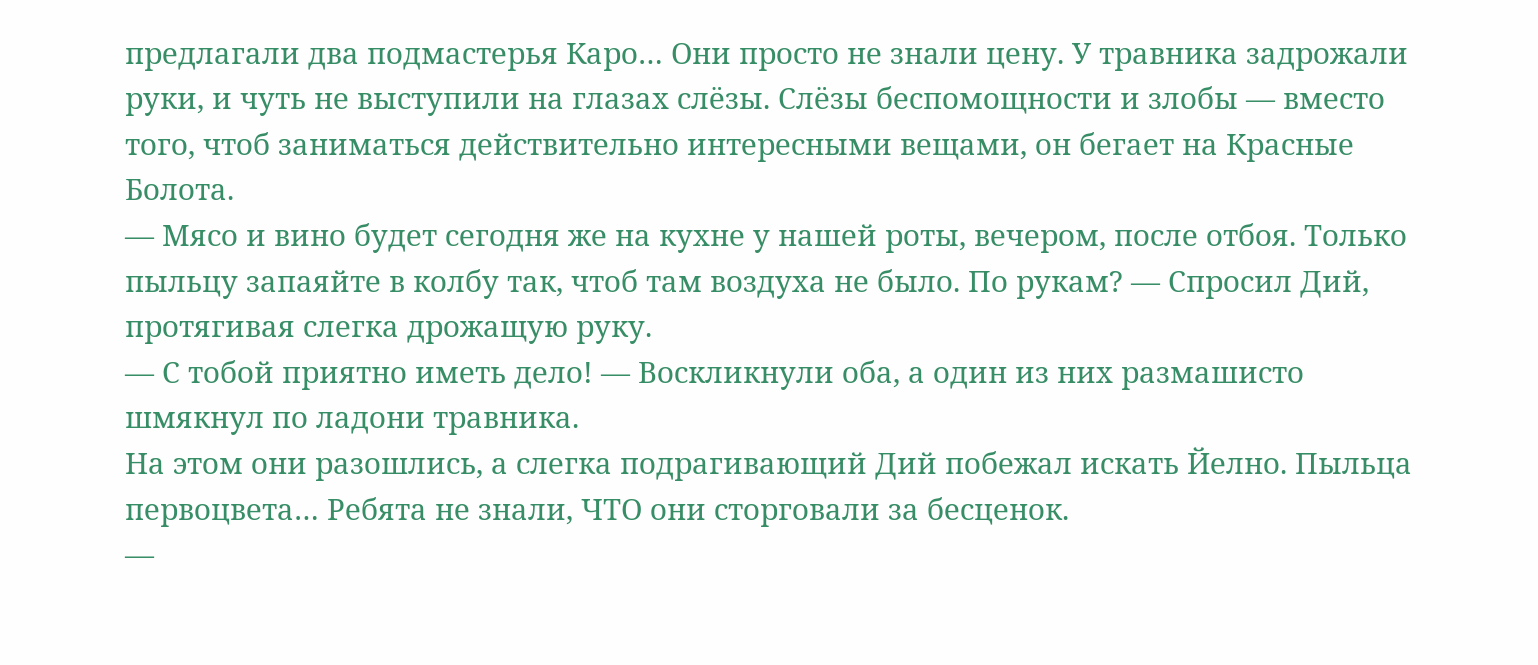предлагали два подмастерья Каро… Они просто не знали цену. У травника задрожали руки, и чуть не выступили на глазах слёзы. Слёзы беспомощности и злобы — вместо того, чтоб заниматься действительно интересными вещами, он бегает на Красные Болота.
— Мясо и вино будет сегодня же на кухне у нашей роты, вечером, после отбоя. Только пыльцу запаяйте в колбу так, чтоб там воздуха не было. По рукам? — Спросил Дий, протягивая слегка дрожащую руку.
— С тобой приятно иметь дело! — Воскликнули оба, а один из них размашисто шмякнул по ладони травника.
На этом они разошлись, а слегка подрагивающий Дий побежал искать Йелно. Пыльца первоцвета… Ребята не знали, ЧТО они сторговали за бесценок.
—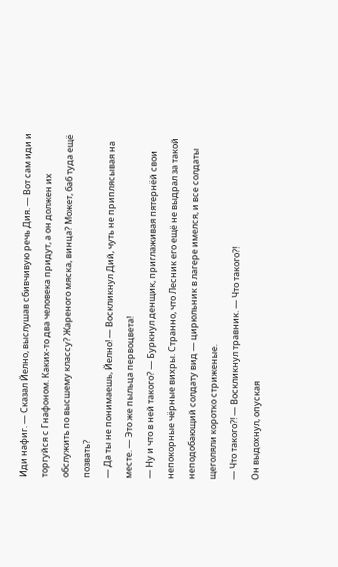Иди нафиг. — Сказал Йелно, выслушав сбивчивую речь Дия. — Вот сам иди и торгуйся с Гнафоном. Каких-то два человека придут, а он должен их обслужить по высшему классу? Жареного мяска, винца? Может, баб туда ещё позвать?
— Да ты не понимаешь, Йелно! — Воскликнул Дий, чуть не приплясывая на месте. — Это же пыльца первоцвета!
— Ну и что в ней такого? — Буркнул денщик, приглаживая пятернёй свои непокорные чёрные вихры. Странно, что Лесник его ещё не выдрал за такой неподобающий солдату вид — цирюльник в лагере имелся, и все солдаты щеголяли коротко стриженые.
— Что такого?! — Воскликнул травник. — Что такого?!
Он выдохнул, опуская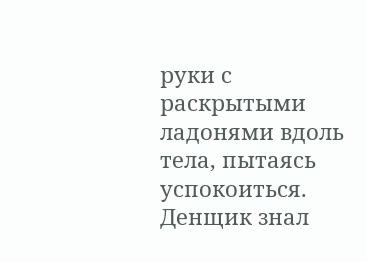руки с раскрытыми ладонями вдоль тела, пытаясь успокоиться. Денщик знал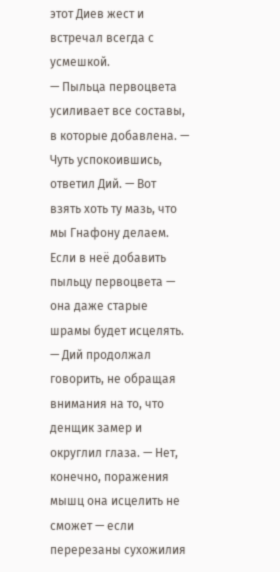этот Диев жест и встречал всегда с усмешкой.
— Пыльца первоцвета усиливает все составы, в которые добавлена. — Чуть успокоившись, ответил Дий. — Вот взять хоть ту мазь, что мы Гнафону делаем. Если в неё добавить пыльцу первоцвета — она даже старые шрамы будет исцелять. — Дий продолжал говорить, не обращая внимания на то, что денщик замер и округлил глаза. — Нет, конечно, поражения мышц она исцелить не сможет — если перерезаны сухожилия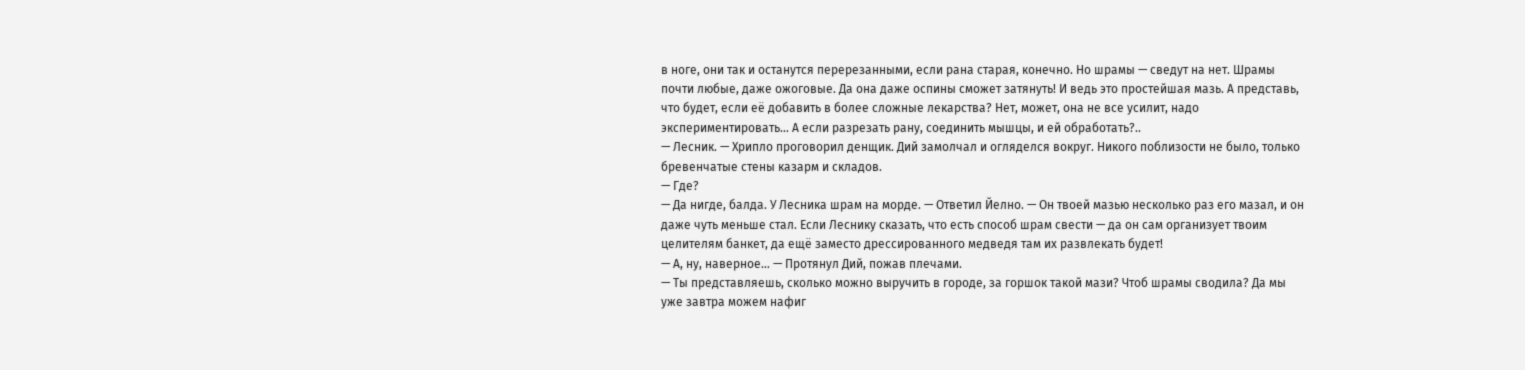в ноге, они так и останутся перерезанными, если рана старая, конечно. Но шрамы — сведут на нет. Шрамы почти любые, даже ожоговые. Да она даже оспины сможет затянуть! И ведь это простейшая мазь. А представь, что будет, если её добавить в более сложные лекарства? Нет, может, она не все усилит, надо экспериментировать… А если разрезать рану, соединить мышцы, и ей обработать?..
— Лесник. — Хрипло проговорил денщик. Дий замолчал и огляделся вокруг. Никого поблизости не было, только бревенчатые стены казарм и складов.
— Где?
— Да нигде, балда. У Лесника шрам на морде. — Ответил Йелно. — Он твоей мазью несколько раз его мазал, и он даже чуть меньше стал. Если Леснику сказать, что есть способ шрам свести — да он сам организует твоим целителям банкет, да ещё заместо дрессированного медведя там их развлекать будет!
— А, ну, наверное… — Протянул Дий, пожав плечами.
— Ты представляешь, сколько можно выручить в городе, за горшок такой мази? Чтоб шрамы сводила? Да мы уже завтра можем нафиг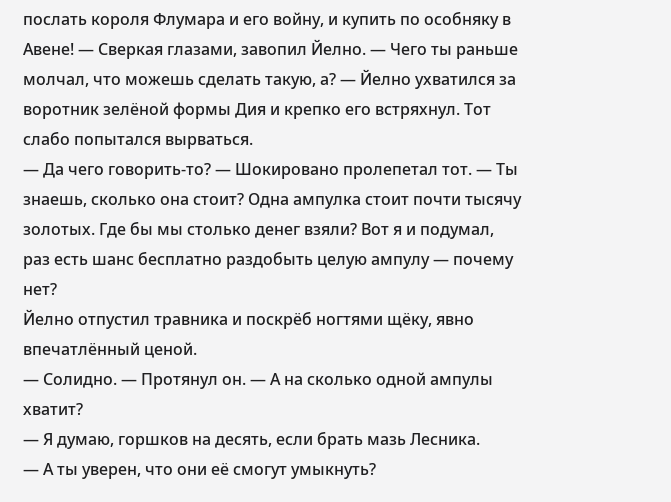послать короля Флумара и его войну, и купить по особняку в Авене! — Сверкая глазами, завопил Йелно. — Чего ты раньше молчал, что можешь сделать такую, а? — Йелно ухватился за воротник зелёной формы Дия и крепко его встряхнул. Тот слабо попытался вырваться.
— Да чего говорить-то? — Шокировано пролепетал тот. — Ты знаешь, сколько она стоит? Одна ампулка стоит почти тысячу золотых. Где бы мы столько денег взяли? Вот я и подумал, раз есть шанс бесплатно раздобыть целую ампулу — почему нет?
Йелно отпустил травника и поскрёб ногтями щёку, явно впечатлённый ценой.
— Солидно. — Протянул он. — А на сколько одной ампулы хватит?
— Я думаю, горшков на десять, если брать мазь Лесника.
— А ты уверен, что они её смогут умыкнуть?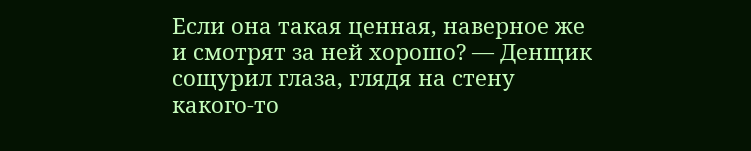Если она такая ценная, наверное же и смотрят за ней хорошо? — Денщик сощурил глаза, глядя на стену какого-то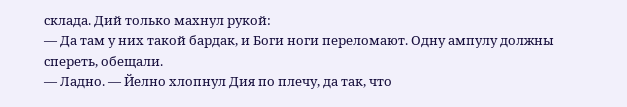склада. Дий только махнул рукой:
— Да там у них такой бардак, и Боги ноги переломают. Одну ампулу должны спереть, обещали.
— Ладно. — Йелно хлопнул Дия по плечу, да так, что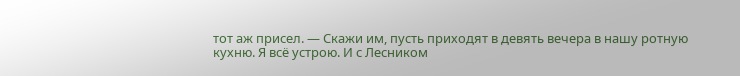тот аж присел. — Скажи им, пусть приходят в девять вечера в нашу ротную кухню. Я всё устрою. И с Лесником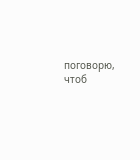поговорю, чтоб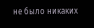не было никаких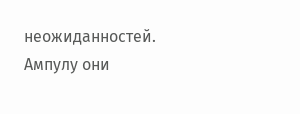неожиданностей. Ампулу они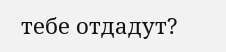тебе отдадут?